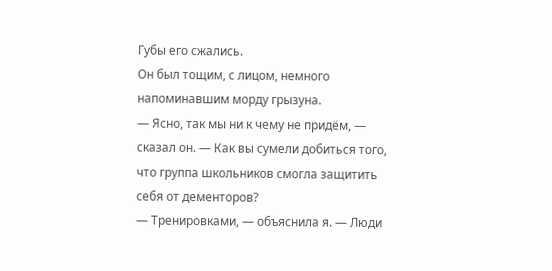Губы его сжались.
Он был тощим, с лицом, немного напоминавшим морду грызуна.
― Ясно, так мы ни к чему не придём, — сказал он. — Как вы сумели добиться того, что группа школьников смогла защитить себя от дементоров?
― Тренировками, — объяснила я. — Люди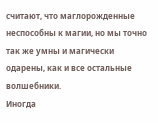считают, что маглорожденные неспособны к магии, но мы точно так же умны и магически одарены, как и все остальные волшебники.
Иногда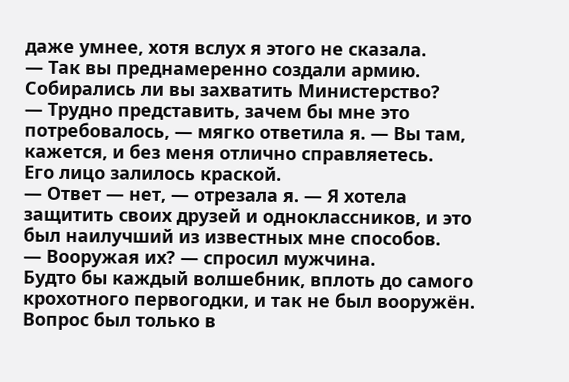даже умнее, хотя вслух я этого не сказала.
― Так вы преднамеренно создали армию. Собирались ли вы захватить Министерство?
― Трудно представить, зачем бы мне это потребовалось, — мягко ответила я. — Вы там, кажется, и без меня отлично справляетесь.
Его лицо залилось краской.
― Ответ — нет, — отрезала я. — Я хотела защитить своих друзей и одноклассников, и это был наилучший из известных мне способов.
― Вооружая их? — спросил мужчина.
Будто бы каждый волшебник, вплоть до самого крохотного первогодки, и так не был вооружён. Вопрос был только в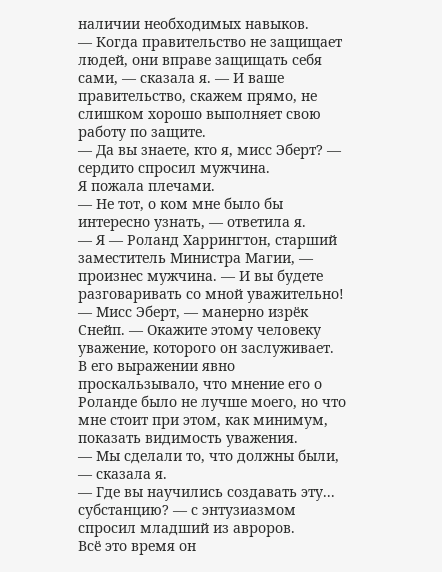наличии необходимых навыков.
― Когда правительство не защищает людей, они вправе защищать себя сами, — сказала я. — И ваше правительство, скажем прямо, не слишком хорошо выполняет свою работу по защите.
― Да вы знаете, кто я, мисс Эберт? — сердито спросил мужчина.
Я пожала плечами.
― Не тот, о ком мне было бы интересно узнать, — ответила я.
― Я — Роланд Харрингтон, старший заместитель Министра Магии, — произнес мужчина. — И вы будете разговаривать со мной уважительно!
― Мисс Эберт, — манерно изрёк Снейп. — Окажите этому человеку уважение, которого он заслуживает.
В его выражении явно проскальзывало, что мнение его о Роланде было не лучше моего, но что мне стоит при этом, как минимум, показать видимость уважения.
― Мы сделали то, что должны были, — сказала я.
― Где вы научились создавать эту... субстанцию? — с энтузиазмом спросил младший из авроров.
Всё это время он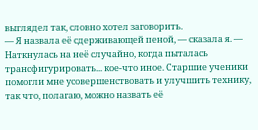выглядел так, словно хотел заговорить.
― Я назвала её сдерживающей пеной, — сказала я. — Наткнулась на неё случайно, когда пыталась трансфигурировать... кое-что иное. Старшие ученики помогли мне усовершенствовать и улучшить технику, так что, полагаю, можно назвать её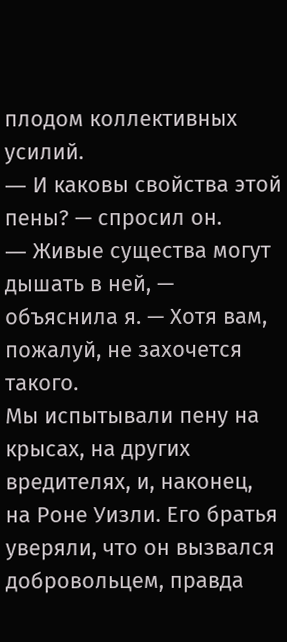плодом коллективных усилий.
― И каковы свойства этой пены? — спросил он.
― Живые существа могут дышать в ней, — объяснила я. — Хотя вам, пожалуй, не захочется такого.
Мы испытывали пену на крысах, на других вредителях, и, наконец, на Роне Уизли. Его братья уверяли, что он вызвался добровольцем, правда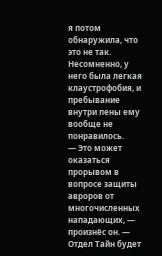я потом обнаружила, что это не так. Несомненно, у него была легкая клаустрофобия, и пребывание внутри пены ему вообще не понравилось.
― Это может оказаться прорывом в вопросе защиты авроров от многочисленных нападающих, — произнёс он. — Отдел Тайн будет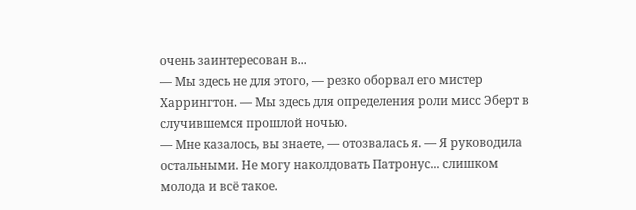очень заинтересован в...
― Мы здесь не для этого, — резко оборвал его мистер Харрингтон. — Мы здесь для определения роли мисс Эберт в случившемся прошлой ночью.
― Мне казалось, вы знаете, — отозвалась я. — Я руководила остальными. Не могу наколдовать Патронус... слишком молода и всё такое.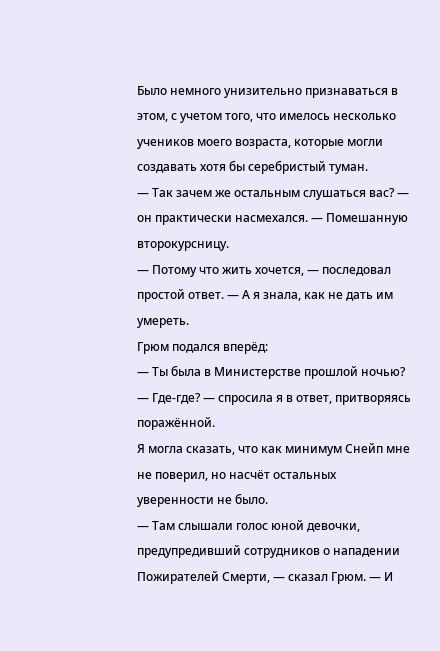Было немного унизительно признаваться в этом, с учетом того, что имелось несколько учеников моего возраста, которые могли создавать хотя бы серебристый туман.
― Так зачем же остальным слушаться вас? — он практически насмехался. — Помешанную второкурсницу.
― Потому что жить хочется, — последовал простой ответ. — А я знала, как не дать им умереть.
Грюм подался вперёд:
― Ты была в Министерстве прошлой ночью?
― Где-где? — спросила я в ответ, притворяясь поражённой.
Я могла сказать, что как минимум Снейп мне не поверил, но насчёт остальных уверенности не было.
― Там слышали голос юной девочки, предупредивший сотрудников о нападении Пожирателей Смерти, — сказал Грюм. — И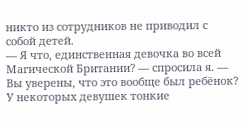никто из сотрудников не приводил с собой детей.
― Я что, единственная девочка во всей Магической Британии? — спросила я. — Вы уверены, что это вообще был ребёнок? У некоторых девушек тонкие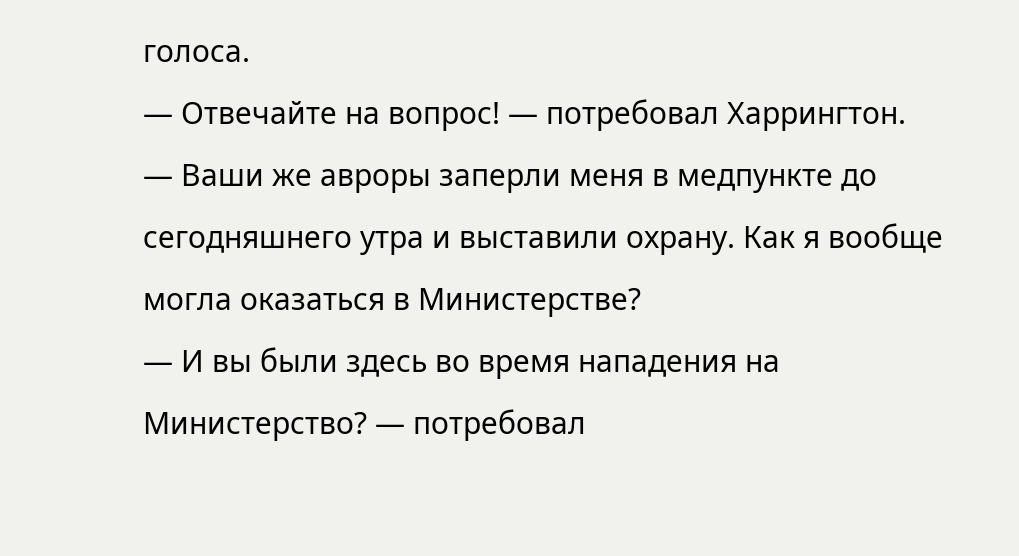голоса.
― Отвечайте на вопрос! — потребовал Харрингтон.
― Ваши же авроры заперли меня в медпункте до сегодняшнего утра и выставили охрану. Как я вообще могла оказаться в Министерстве?
― И вы были здесь во время нападения на Министерство? — потребовал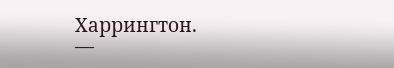Харрингтон.
―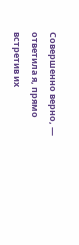Совершенно верно, — ответила я, прямо встретив их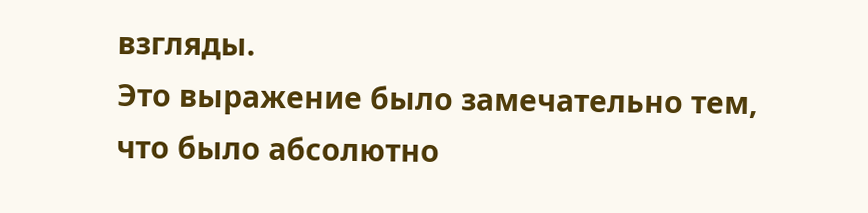взгляды.
Это выражение было замечательно тем, что было абсолютно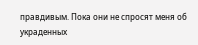правдивым. Пока они не спросят меня об украденных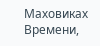Маховиках Времени,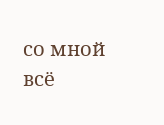со мной всё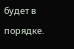будет в порядке.